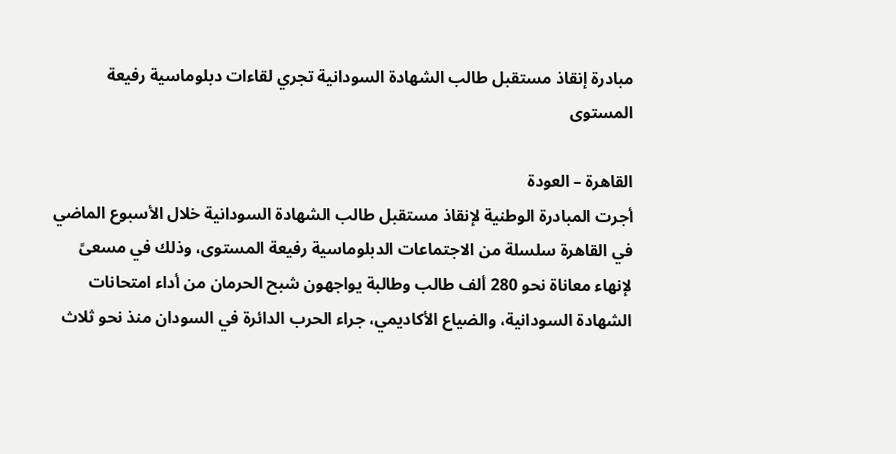مبادرة إنقاذ مستقبل طالب الشهادة السودانية تجري لقاءات دبلوماسية رفيعة المستوى

القاهرة – العودة
أجرت المبادرة الوطنية لإنقاذ مستقبل طالب الشهادة السودانية خلال الأسبوع الماضي في القاهرة سلسلة من الاجتماعات الدبلوماسية رفيعة المستوى، وذلك في مسعىً لإنهاء معاناة نحو 280 ألف طالب وطالبة يواجهون شبح الحرمان من أداء امتحانات الشهادة السودانية، والضياع الأكاديمي، جراء الحرب الدائرة في السودان منذ نحو ثلاث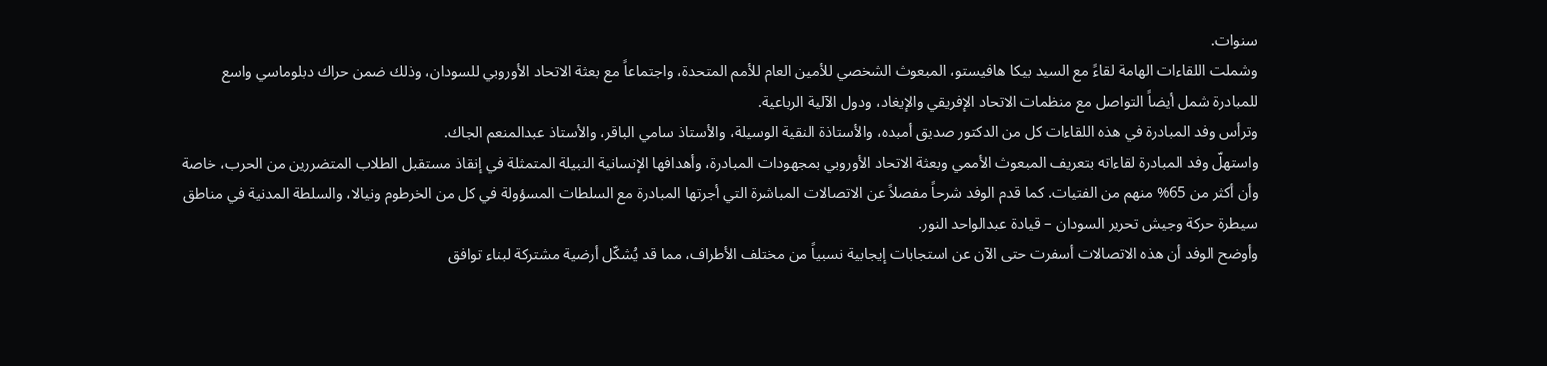سنوات.
وشملت اللقاءات الهامة لقاءً مع السيد بيكا هافيستو، المبعوث الشخصي للأمين العام للأمم المتحدة، واجتماعاً مع بعثة الاتحاد الأوروبي للسودان، وذلك ضمن حراك دبلوماسي واسع للمبادرة شمل أيضاً التواصل مع منظمات الاتحاد الإفريقي والإيغاد، ودول الآلية الرباعية.
وترأس وفد المبادرة في هذه اللقاءات كل من الدكتور صديق أمبده، والأستاذة النقية الوسيلة، والأستاذ سامي الباقر، والأستاذ عبدالمنعم الجاك.
واستهلّ وفد المبادرة لقاءاته بتعريف المبعوث الأممي وبعثة الاتحاد الأوروبي بمجهودات المبادرة، وأهدافها الإنسانية النبيلة المتمثلة في إنقاذ مستقبل الطلاب المتضررين من الحرب، خاصة وأن أكثر من 65% منهم من الفتيات. كما قدم الوفد شرحاً مفصلاً عن الاتصالات المباشرة التي أجرتها المبادرة مع السلطات المسؤولة في كل من الخرطوم ونيالا، والسلطة المدنية في مناطق سيطرة حركة وجيش تحرير السودان – قيادة عبدالواحد النور.
وأوضح الوفد أن هذه الاتصالات أسفرت حتى الآن عن استجابات إيجابية نسبياً من مختلف الأطراف، مما قد يُشكّل أرضية مشتركة لبناء توافق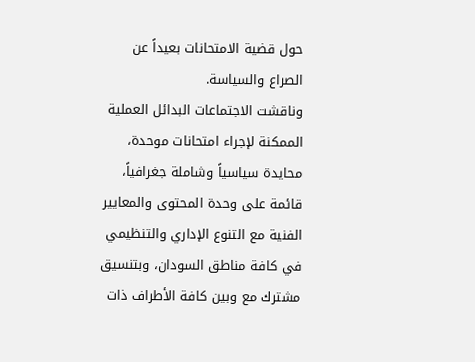حول قضية الامتحانات بعيداً عن الصراع والسياسة.
وناقشت الاجتماعات البدائل العملية الممكنة لإجراء امتحانات موحدة، محايدة سياسياً وشاملة جغرافياً، قائمة على وحدة المحتوى والمعايير الفنية مع التنوع الإداري والتنظيمي في كافة مناطق السودان، وبتنسيق مشترك مع وبين كافة الأطراف ذات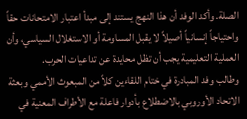الصلة. وأكد الوفد أن هذا النهج يستند إلى مبدأ اعتبار الامتحانات حقاً واحتياجاً إنسانياً أصيلاً لا يقبل المساومة أو الاستغلال السياسي، وأن العملية التعليمية يجب أن تظل محايدة عن تداعيات الحرب.
وطالب وفد المبادرة في ختام اللقاءين كلاً من المبعوث الأممي وبعثة الاتحاد الأوروبي بالاضطلاع بأدوار فاعلة مع الأطراف المعنية في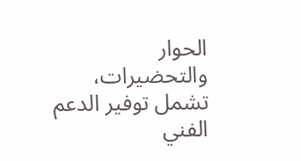الحوار والتحضيرات، تشمل توفير الدعم الفني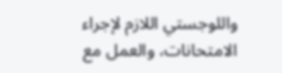واللوجستي اللازم لإجراء الامتحانات، والعمل مع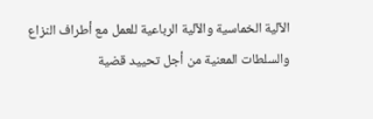الآلية الخماسية والآلية الرباعية للعمل مع أطراف النزاع والسلطات المعنية من أجل تحييد قضية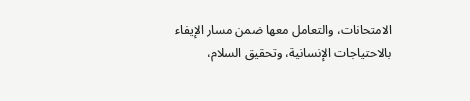الامتحانات، والتعامل معها ضمن مسار الإيفاء بالاحتياجات الإنسانية، وتحقيق السلام،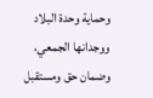وحماية وحدة البلاد ووجدانها الجمعي، وضمان حق ومستقبل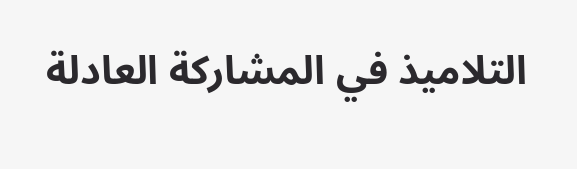التلاميذ في المشاركة العادلة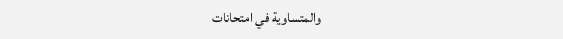والمتساوية في امتحانات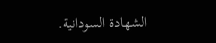الشهادة السودانية.